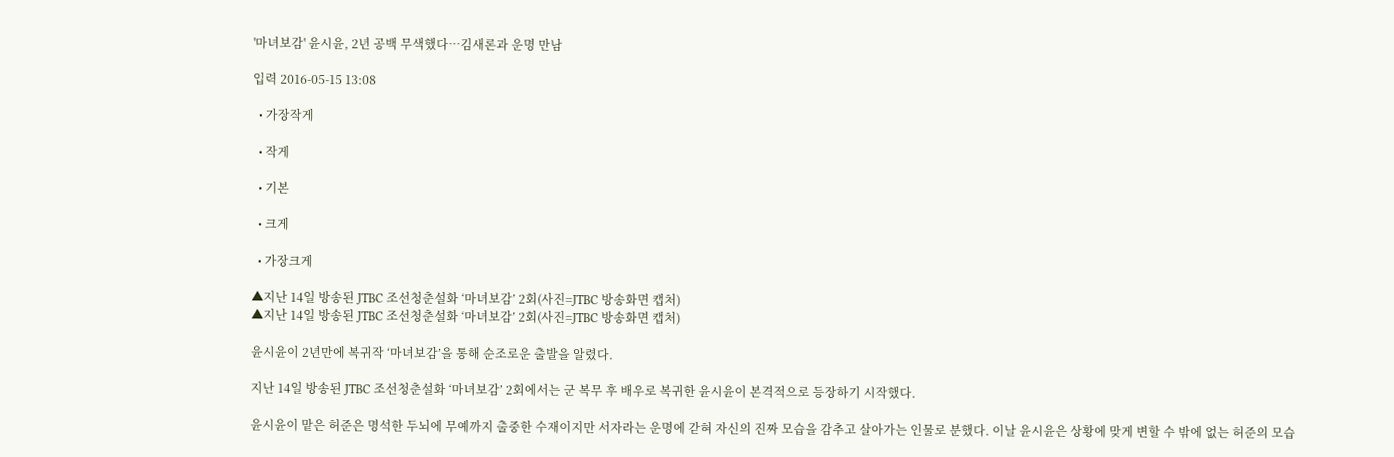'마녀보감' 윤시윤, 2년 공백 무색했다…김새론과 운명 만남

입력 2016-05-15 13:08

  • 가장작게

  • 작게

  • 기본

  • 크게

  • 가장크게

▲지난 14일 방송된 JTBC 조선청춘설화 ‘마녀보감’ 2회(사진=JTBC 방송화면 캡처)
▲지난 14일 방송된 JTBC 조선청춘설화 ‘마녀보감’ 2회(사진=JTBC 방송화면 캡처)

윤시윤이 2년만에 복귀작 ‘마녀보감’을 통해 순조로운 출발을 알렸다.

지난 14일 방송된 JTBC 조선청춘설화 ‘마녀보감’ 2회에서는 군 복무 후 배우로 복귀한 윤시윤이 본격적으로 등장하기 시작했다.

윤시윤이 맡은 허준은 명석한 두뇌에 무예까지 출중한 수재이지만 서자라는 운명에 갇혀 자신의 진짜 모습을 감추고 살아가는 인물로 분했다. 이날 윤시윤은 상황에 맞게 변할 수 밖에 없는 허준의 모습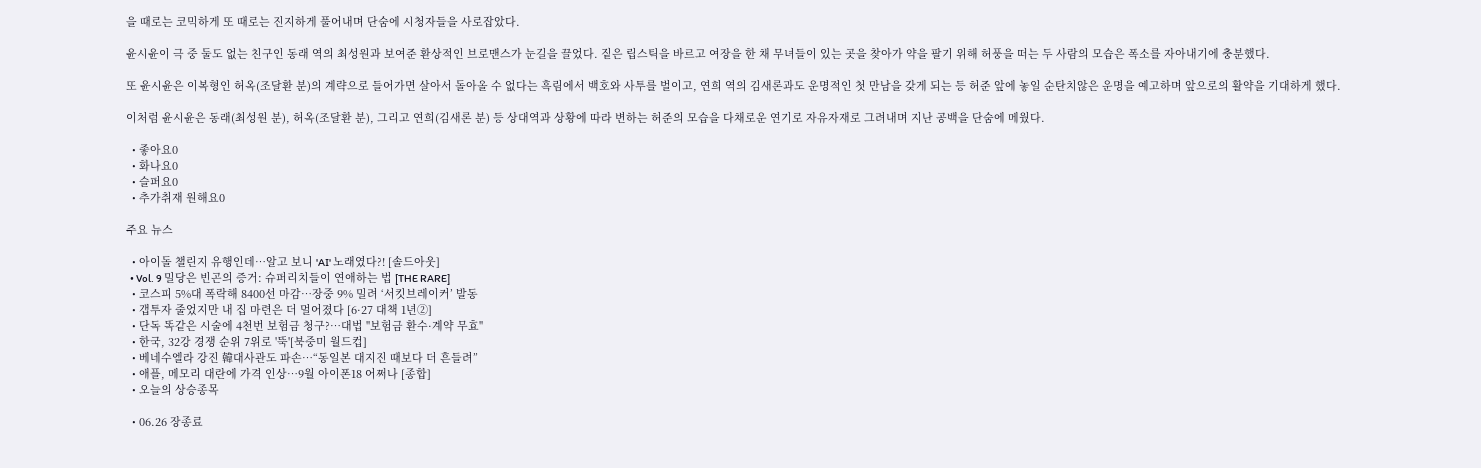을 때로는 코믹하게 또 때로는 진지하게 풀어내며 단숨에 시청자들을 사로잡았다.

윤시윤이 극 중 둘도 없는 친구인 동래 역의 최성원과 보여준 환상적인 브로맨스가 눈길을 끌었다. 짙은 립스틱을 바르고 여장을 한 채 무녀들이 있는 곳을 찾아가 약을 팔기 위해 허풍을 떠는 두 사람의 모습은 폭소를 자아내기에 충분했다.

또 윤시윤은 이복형인 허옥(조달환 분)의 계략으로 들어가면 살아서 돌아올 수 없다는 흑림에서 백호와 사투를 벌이고, 연희 역의 김새론과도 운명적인 첫 만남을 갖게 되는 등 허준 앞에 놓일 순탄치않은 운명을 예고하며 앞으로의 활약을 기대하게 했다.

이처럼 윤시윤은 동래(최성원 분), 허옥(조달환 분), 그리고 연희(김새론 분) 등 상대역과 상황에 따라 변하는 허준의 모습을 다채로운 연기로 자유자재로 그려내며 지난 공백을 단숨에 메웠다.

  • 좋아요0
  • 화나요0
  • 슬퍼요0
  • 추가취재 원해요0

주요 뉴스

  • 아이돌 챌린지 유행인데⋯알고 보니 'AI' 노래였다?! [솔드아웃]
  • Vol. 9 밀당은 빈곤의 증거: 슈퍼리치들이 연애하는 법 [THE RARE]
  • 코스피 5%대 폭락해 8400선 마감⋯장중 9% 밀려 ‘서킷브레이커’ 발동
  • 갭투자 줄었지만 내 집 마련은 더 멀어졌다 [6·27 대책 1년②]
  • 단독 똑같은 시술에 4천번 보험금 청구?…대법 "보험금 환수·계약 무효"
  • 한국, 32강 경쟁 순위 7위로 '뚝'[북중미 월드컵]
  • 베네수엘라 강진 韓대사관도 파손⋯“동일본 대지진 때보다 더 흔들려”
  • 애플, 메모리 대란에 가격 인상⋯9월 아이폰18 어쩌나 [종합]
  • 오늘의 상승종목

  • 06.26 장종료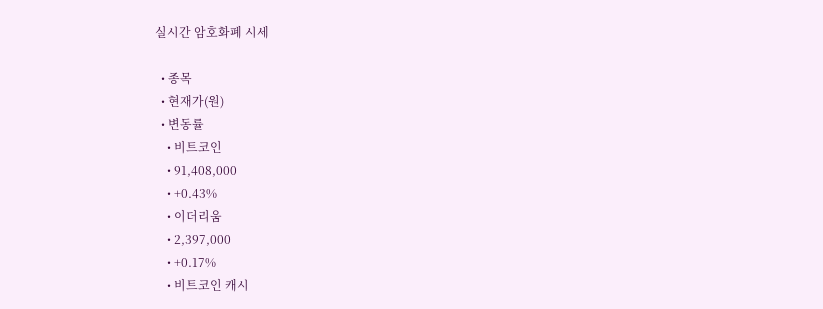실시간 암호화폐 시세

  • 종목
  • 현재가(원)
  • 변동률
    • 비트코인
    • 91,408,000
    • +0.43%
    • 이더리움
    • 2,397,000
    • +0.17%
    • 비트코인 캐시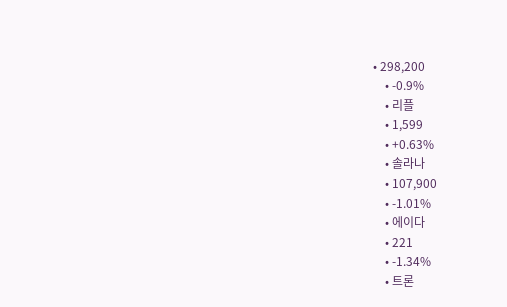• 298,200
    • -0.9%
    • 리플
    • 1,599
    • +0.63%
    • 솔라나
    • 107,900
    • -1.01%
    • 에이다
    • 221
    • -1.34%
    • 트론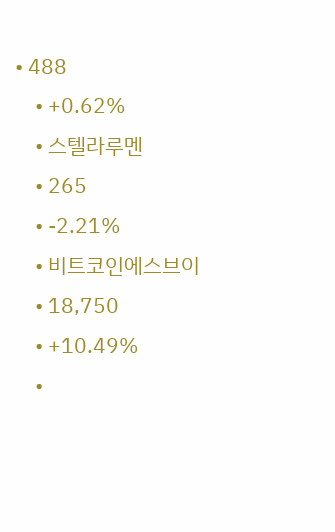• 488
    • +0.62%
    • 스텔라루멘
    • 265
    • -2.21%
    • 비트코인에스브이
    • 18,750
    • +10.49%
    •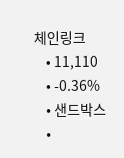체인링크
    • 11,110
    • -0.36%
    • 샌드박스
    •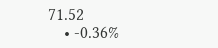71.52
    • -0.36%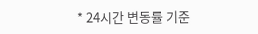* 24시간 변동률 기준